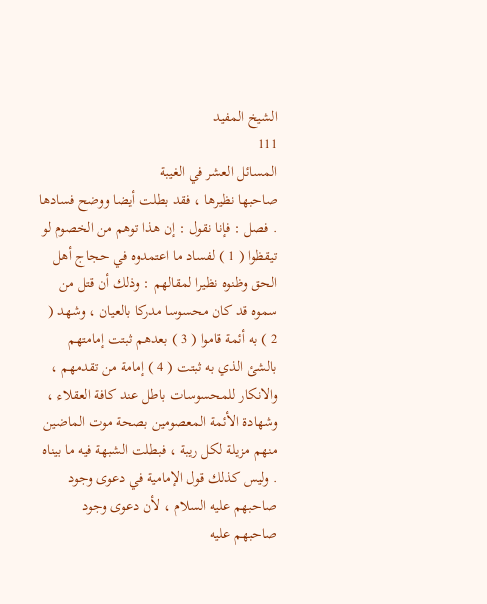الشيخ المفيد
111
المسائل العشر في الغيبة
صاحبها نظيرها ، فقد بطلت أيضا ووضح فسادها . فصل : فإنا نقول : إن هذا توهم من الخصوم لو تيقظوا ( 1 ) لفساد ما اعتمدوه في حجاج أهل الحق وظنوه نظيرا لمقالهم : وذلك أن قتل من سموه قد كان محسوسا مدركا بالعيان ، وشهد ( 2 ) به أئمة قاموا ( 3 ) بعدهم ثبتت إمامتهم بالشئ الذي به ثبتت ( 4 ) إمامة من تقدمهم ، والانكار للمحسوسات باطل عند كافة العقلاء ، وشهادة الأئمة المعصومين بصحة موت الماضين منهم مزيلة لكل ريبة ، فبطلت الشبهة فيه ما بيناه . وليس كذلك قول الإمامية في دعوى وجود صاحبهم عليه السلام ، لأن دعوى وجود صاحبهم عليه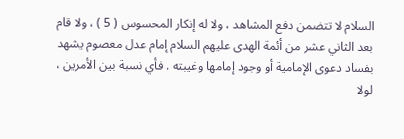السلام لا تتضمن دفع المشاهد ، ولا له إنكار المحسوس ( 5 ) ، ولا قام بعد الثاني عشر من أئمة الهدى عليهم السلام إمام عدل معصوم يشهد بفساد دعوى الإمامية أو وجود إمامها وغيبته . فأي نسبة بين الأمرين ، لولا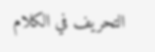التحريف في الكلام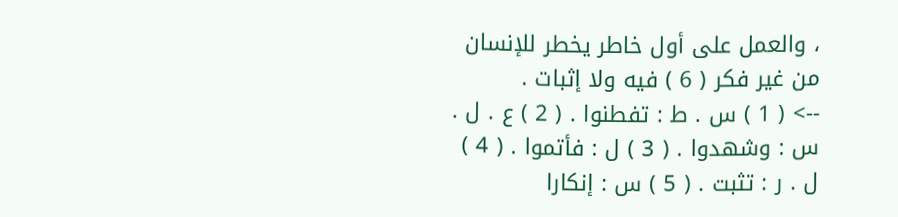، والعمل على أول خاطر يخطر للإنسان من غير فكر ( 6 ) فيه ولا إثبات .
--> ( 1 ) س . ط : تفطنوا . ( 2 ) ع . ل . س : وشهدوا . ( 3 ) ل : فأتموا . ( 4 ) ل . ر : تثبت . ( 5 ) س : إنكارا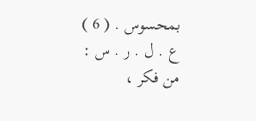بمحسوس . ( 6 ) ع . ل . ر . س : من فكر ،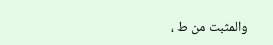والمثبت من ط ،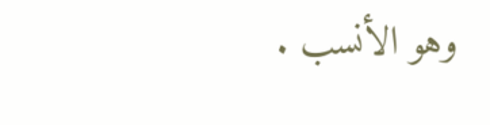وهو الأنسب .